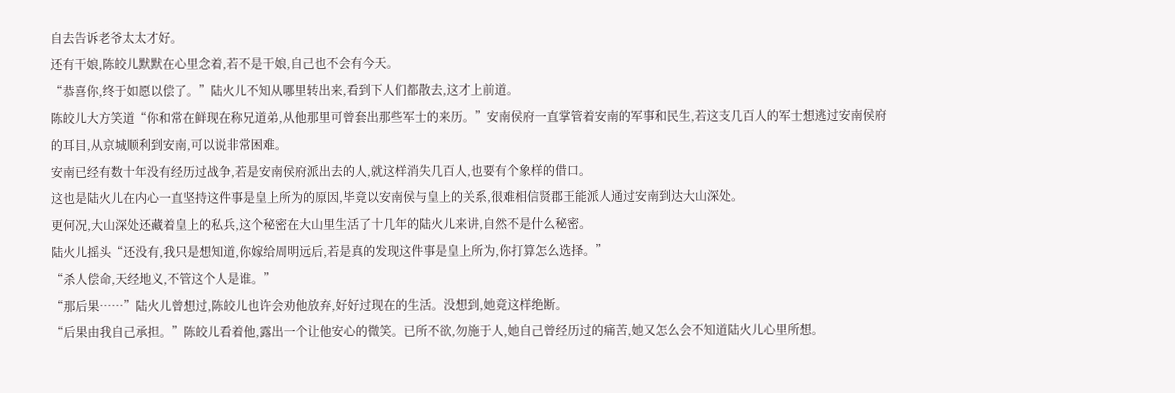自去告诉老爷太太才好。
还有干娘,陈皎儿默默在心里念着,若不是干娘,自己也不会有今天。
“恭喜你,终于如愿以偿了。”陆火儿不知从哪里转出来,看到下人们都散去,这才上前道。
陈皎儿大方笑道“你和常在鲜现在称兄道弟,从他那里可曾套出那些军士的来历。”安南侯府一直掌管着安南的军事和民生,若这支几百人的军士想逃过安南侯府的耳目,从京城顺利到安南,可以说非常困难。
安南已经有数十年没有经历过战争,若是安南侯府派出去的人,就这样消失几百人,也要有个象样的借口。
这也是陆火儿在内心一直坚持这件事是皇上所为的原因,毕竟以安南侯与皇上的关系,很难相信贤郡王能派人通过安南到达大山深处。
更何况,大山深处还藏着皇上的私兵,这个秘密在大山里生活了十几年的陆火儿来讲,自然不是什么秘密。
陆火儿摇头“还没有,我只是想知道,你嫁给周明远后,若是真的发现这件事是皇上所为,你打算怎么选择。”
“杀人偿命,天经地义,不管这个人是谁。”
“那后果……”陆火儿曾想过,陈皎儿也许会劝他放弃,好好过现在的生活。没想到,她竟这样绝断。
“后果由我自己承担。”陈皎儿看着他,露出一个让他安心的微笑。已所不欲,勿施于人,她自己曾经历过的痛苦,她又怎么会不知道陆火儿心里所想。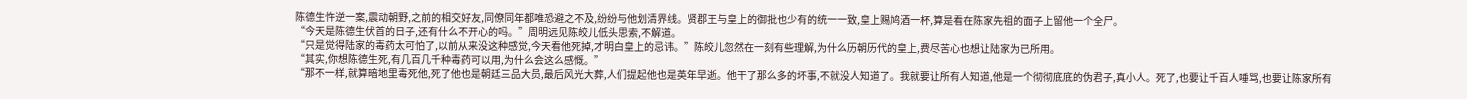陈德生忤逆一案,震动朝野,之前的相交好友,同僚同年都唯恐避之不及,纷纷与他划清界线。贤郡王与皇上的御批也少有的统一一致,皇上赐鸠酒一杯,算是看在陈家先祖的面子上留他一个全尸。
“今天是陈德生伏首的日子,还有什么不开心的吗。”周明远见陈皎儿低头思索,不解道。
“只是觉得陆家的毒药太可怕了,以前从来没这种感觉,今天看他死掉,才明白皇上的忌讳。”陈皎儿忽然在一刻有些理解,为什么历朝历代的皇上,费尽苦心也想让陆家为已所用。
“其实,你想陈德生死,有几百几千种毒药可以用,为什么会这么感慨。”
“那不一样,就算暗地里毒死他,死了他也是朝廷三品大员,最后风光大葬,人们提起他也是英年早逝。他干了那么多的坏事,不就没人知道了。我就要让所有人知道,他是一个彻彻底底的伪君子,真小人。死了,也要让千百人唾骂,也要让陈家所有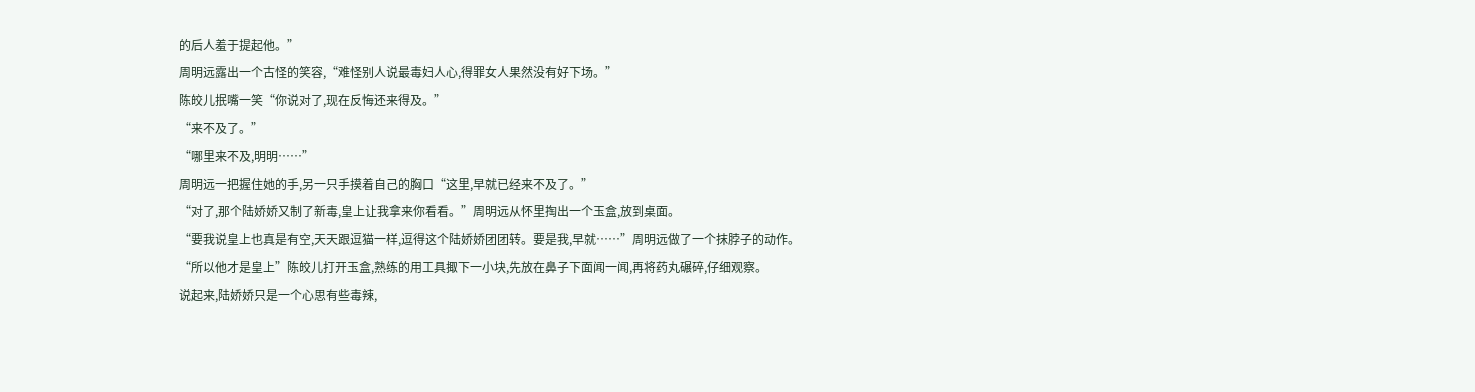的后人羞于提起他。”
周明远露出一个古怪的笑容,“难怪别人说最毒妇人心,得罪女人果然没有好下场。”
陈皎儿抿嘴一笑“你说对了,现在反悔还来得及。”
“来不及了。”
“哪里来不及,明明……”
周明远一把握住她的手,另一只手摸着自己的胸口“这里,早就已经来不及了。”
“对了,那个陆娇娇又制了新毒,皇上让我拿来你看看。”周明远从怀里掏出一个玉盒,放到桌面。
“要我说皇上也真是有空,天天跟逗猫一样,逗得这个陆娇娇团团转。要是我,早就……”周明远做了一个抹脖子的动作。
“所以他才是皇上”陈皎儿打开玉盒,熟练的用工具掫下一小块,先放在鼻子下面闻一闻,再将药丸碾碎,仔细观察。
说起来,陆娇娇只是一个心思有些毒辣,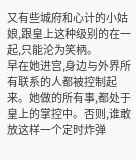又有些城府和心计的小姑娘,跟皇上这种级别的在一起,只能沦为笑柄。
早在她进宫,身边与外界所有联系的人都被控制起来。她做的所有事,都处于皇上的掌控中。否则,谁敢放这样一个定时炸弹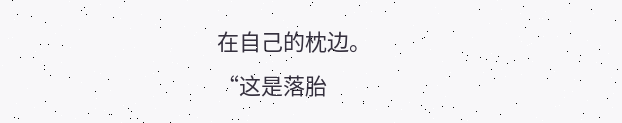在自己的枕边。
“这是落胎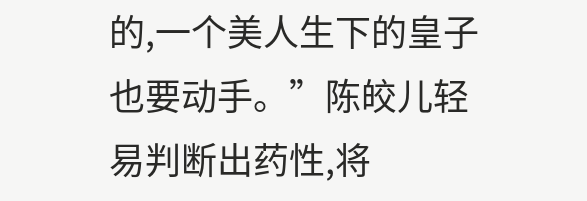的,一个美人生下的皇子也要动手。”陈皎儿轻易判断出药性,将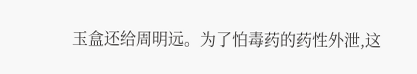玉盒还给周明远。为了怕毒药的药性外泄,这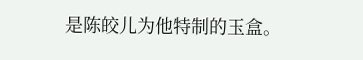是陈皎儿为他特制的玉盒。